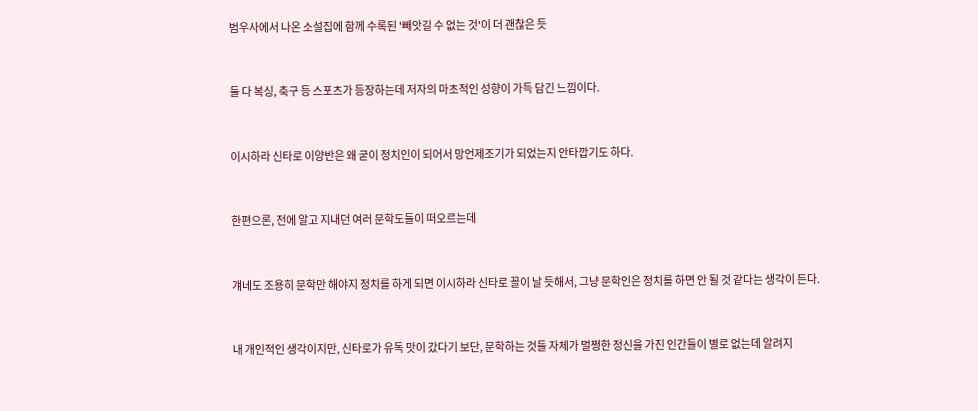범우사에서 나온 소설집에 함께 수록된 '빼앗길 수 없는 것'이 더 괜찮은 듯


둘 다 복싱, 축구 등 스포츠가 등장하는데 저자의 마초적인 성향이 가득 담긴 느낌이다.


이시하라 신타로 이양반은 왜 굳이 정치인이 되어서 망언제조기가 되었는지 안타깝기도 하다.


한편으론, 전에 알고 지내던 여러 문학도들이 떠오르는데


걔네도 조용히 문학만 해야지 정치를 하게 되면 이시하라 신타로 꼴이 날 듯해서, 그냥 문학인은 정치를 하면 안 될 것 같다는 생각이 든다.


내 개인적인 생각이지만, 신타로가 유독 맛이 갔다기 보단, 문학하는 것들 자체가 멀쩡한 정신을 가진 인간들이 별로 없는데 알려지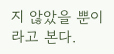지 않았을 뿐이라고 본다.